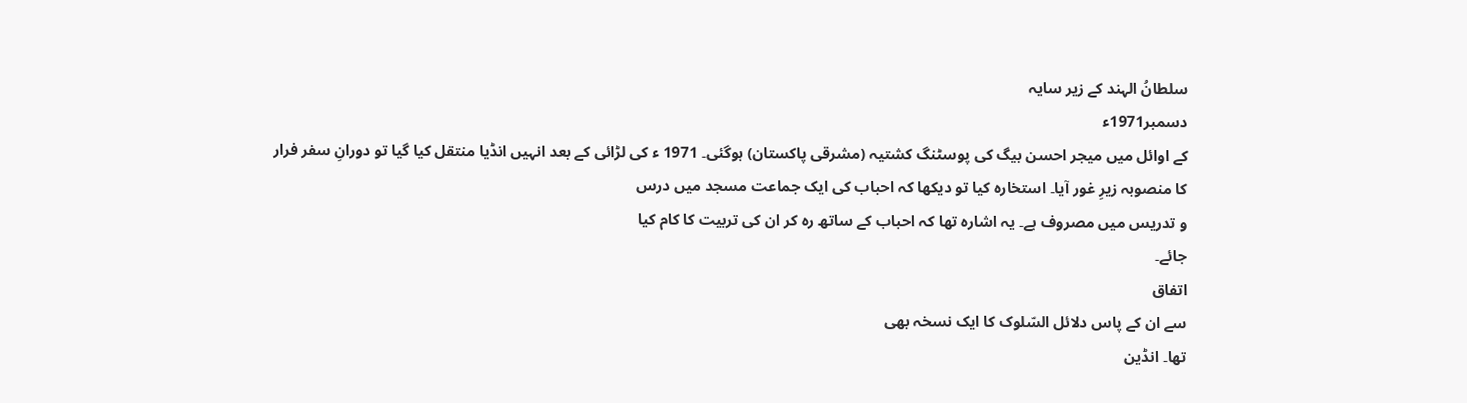سلطانُ الہند کے زیر سایہ
دسمبر1971ء
کے اوائل میں میجر احسن بیگ کی پوسٹنگ کشتیہ (مشرقی پاکستان) ہوگئی۔ 1971 ء کی لڑائی کے بعد انہیں انڈیا منتقل کیا گیا تو دورانِ سفر فرار
کا منصوبہ زیرِ غور آیا۔ استخارہ کیا تو دیکھا کہ احباب کی ایک جماعت مسجد میں درس
و تدریس میں مصروف ہے۔ یہ اشارہ تھا کہ احباب کے ساتھ رہ کر ان کی تربیت کا کام کیا
جائے۔
اتفاق
سے ان کے پاس دلائل السّلوک کا ایک نسخہ بھی
تھا۔ انڈین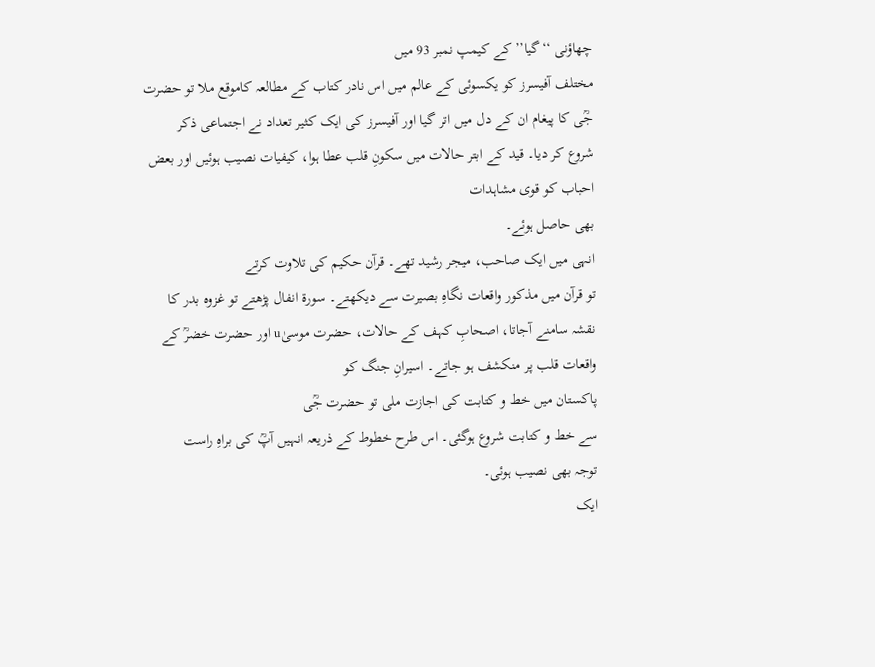چھاؤنی ‘‘گیا’’ کے کیمپ نمبر 93 میں
مختلف آفیسرز کو یکسوئی کے عالم میں اس نادر کتاب کے مطالعہ کاموقع ملا تو حضرت
جؒی کا پیغام ان کے دل میں اتر گیا اور آفیسرز کی ایک کثیر تعداد نے اجتماعی ذکر
شروع کر دیا۔ قید کے ابتر حالات میں سکونِ قلب عطا ہوا، کیفیات نصیب ہوئیں اور بعض احباب کو قوی مشاہدات
بھی حاصل ہوئے۔
انہی میں ایک صاحب، میجر رشید تھے۔ قرآن حکیم کی تلاوت کرتے
تو قرآن میں مذکور واقعات نگاہِ بصیرت سے دیکھتے۔ سورة انفال پڑھتے تو غزوہ بدر کا
نقشہ سامنے آجاتا، اصحابِ کہف کے حالات، حضرت موسیٰu اور حضرت خضرؒ کے واقعات قلب پر منکشف ہو جاتے۔ اسیرانِ جنگ کو
پاکستان میں خط و کتابت کی اجازت ملی تو حضرت جؒی
سے خط و کتابت شروع ہوگئی۔ اس طرح خطوط کے ذریعہ انہیں آپؒ کی براہِ راست
توجہ بھی نصیب ہوئی۔
ایک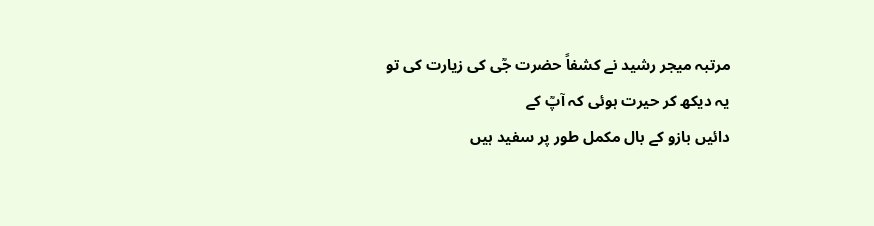مرتبہ میجر رشید نے کشفاً حضرت جؒی کی زیارت کی تو یہ دیکھ کر حیرت ہوئی کہ آپؒ کے
دائیں بازو کے بال مکمل طور پر سفید ہیں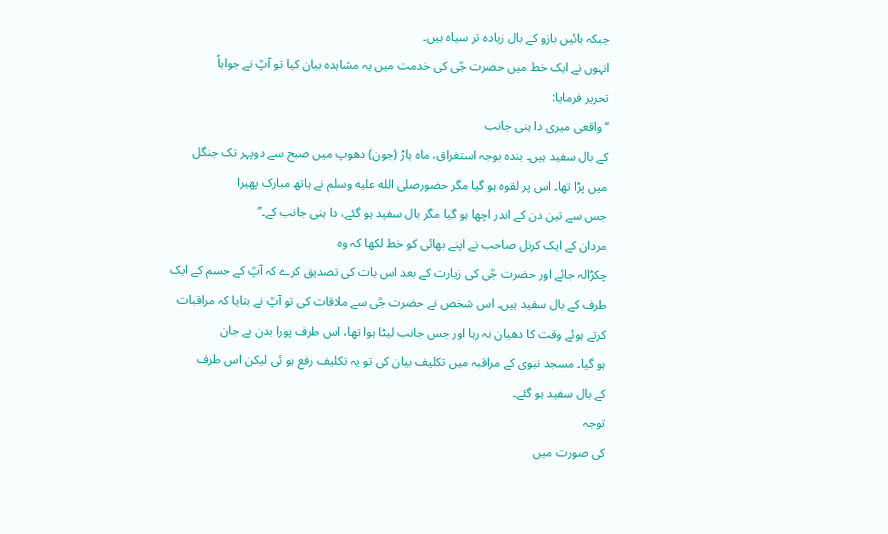جبکہ بائیں بازو کے بال زیادہ تر سیاہ ہیں۔
انہوں نے ایک خط میں حضرت جؒی کی خدمت میں یہ مشاہدہ بیان کیا تو آپؒ نے جواباً
تحریر فرمایا:
‘‘واقعی میری دا ہنی جانب
کے بال سفید ہیں۔ بندہ بوجہ استغراق، ماہ ہاڑ (جون) دھوپ میں صبح سے دوپہر تک جنگل
میں پڑا تھا۔ اس پر لقوہ ہو گیا مگر حضورصلى الله عليه وسلم نے ہاتھ مبارک پھیرا
جس سے تین دن کے اندر اچھا ہو گیا مگر بال سفید ہو گئے، دا ہنی جانب کے۔’’
مردان کے ایک کرنل صاحب نے اپنے بھائی کو خط لکھا کہ وہ
چکڑالہ جائے اور حضرت جؒی کی زیارت کے بعد اس بات کی تصدیق کرے کہ آپؒ کے جسم کے ایک
طرف کے بال سفید ہیں۔ اس شخص نے حضرت جؒی سے ملاقات کی تو آپؒ نے بتایا کہ مراقبات
کرتے ہوئے وقت کا دھیان نہ رہا اور جس جانب لیٹا ہوا تھا، اس طرف پورا بدن بے جان
ہو گیا۔ مسجد نبوی کے مراقبہ میں تکلیف بیان کی تو یہ تکلیف رفع ہو ئی لیکن اس طرف
کے بال سفید ہو گئے۔
توجہ
کی صورت میں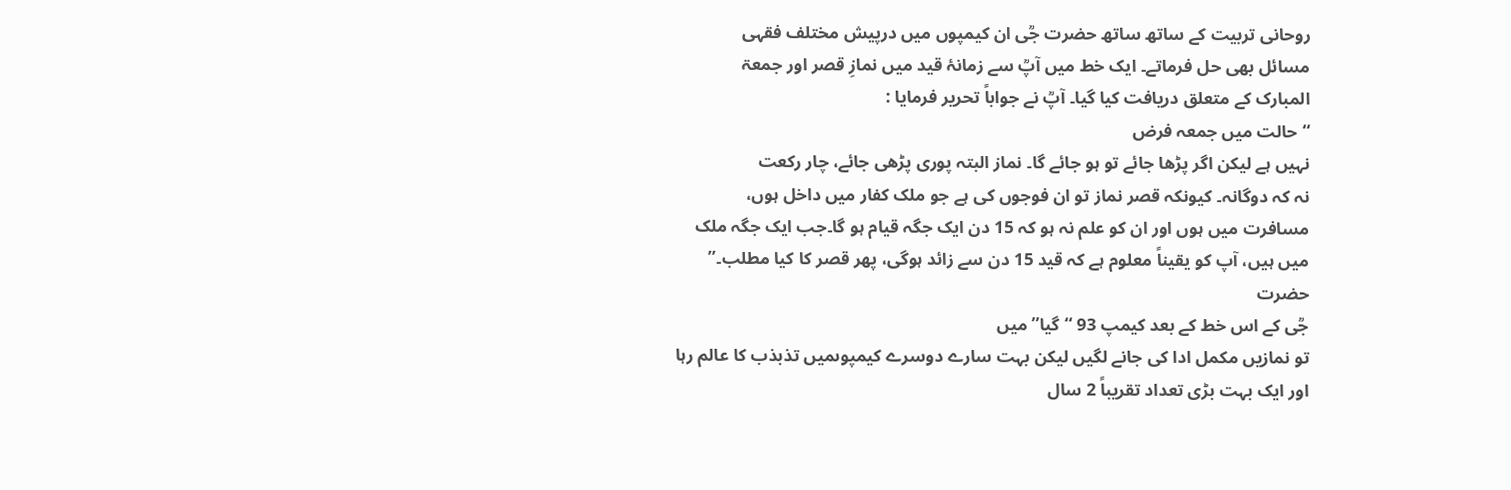روحانی تربیت کے ساتھ ساتھ حضرت جؒی ان کیمپوں میں درپیش مختلف فقہی
مسائل بھی حل فرماتے۔ ایک خط میں آپؒ سے زمانۂ قید میں نمازِ قصر اور جمعۃ
المبارک کے متعلق دریافت کیا گیا۔ آپؒ نے جواباً تحریر فرمایا :
‘‘حالت میں جمعہ فرض
نہیں ہے لیکن اگر پڑھا جائے تو ہو جائے گا۔ نماز البتہ پوری پڑھی جائے، چار رکعت
نہ کہ دوگانہ۔ کیونکہ قصر نماز تو ان فوجوں کی ہے جو ملک کفار میں داخل ہوں،
مسافرت میں ہوں اور ان کو علم نہ ہو کہ 15 دن ایک جگہ قیام ہو گا۔جب ایک جگہ ملک
میں ہیں، آپ کو یقیناً معلوم ہے کہ قید 15 دن سے زائد ہوگی، پھر قصر کا کیا مطلب۔’’
حضرت
جؒی کے اس خط کے بعد کیمپ 93 ‘‘گیا’’ میں
تو نمازیں مکمل ادا کی جانے لگیں لیکن بہت سارے دوسرے کیمپوںمیں تذبذب کا عالم رہا
اور ایک بہت بڑی تعداد تقریباً 2 سال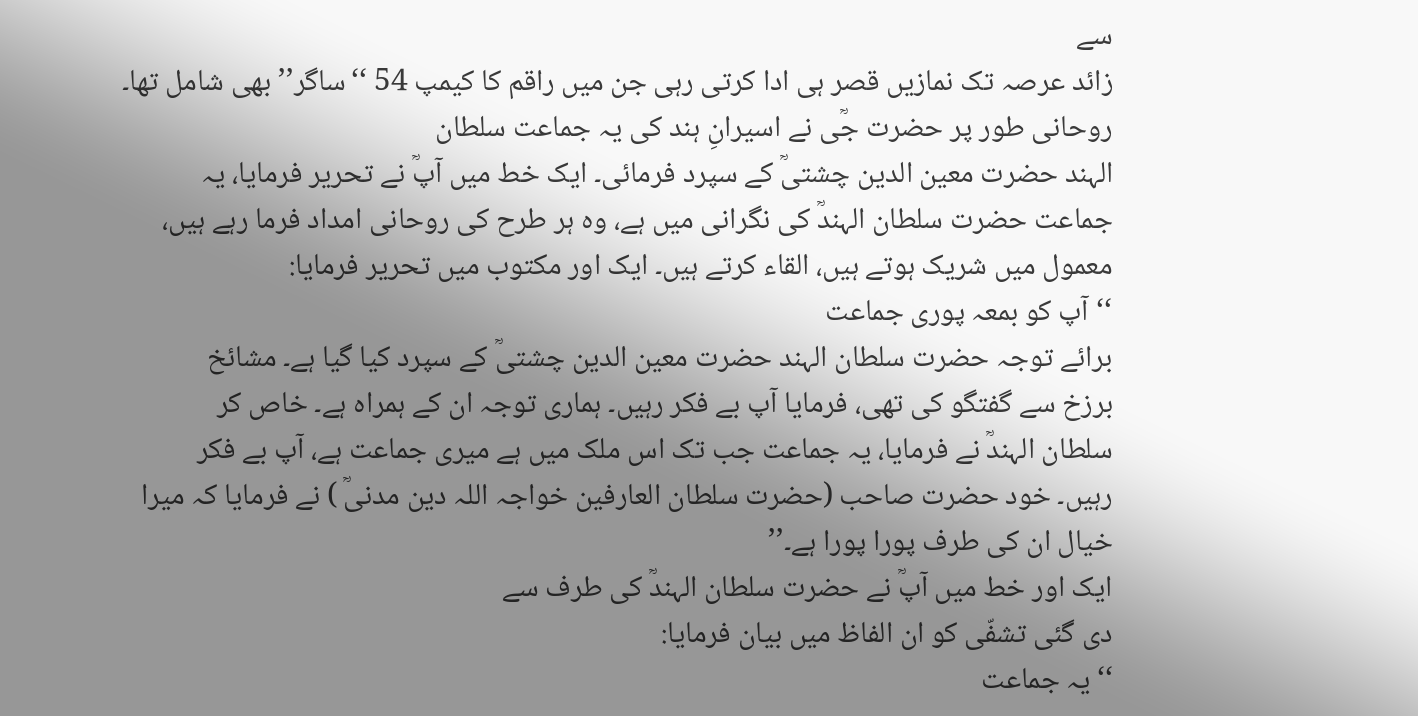سے
زائد عرصہ تک نمازیں قصر ہی ادا کرتی رہی جن میں راقم کا کیمپ 54 ‘‘ساگر’’ بھی شامل تھا۔
روحانی طور پر حضرت جؒی نے اسیرانِ ہند کی یہ جماعت سلطان
الہند حضرت معین الدین چشتیؒ کے سپرد فرمائی۔ ایک خط میں آپؒ نے تحریر فرمایا، یہ
جماعت حضرت سلطان الہندؒ کی نگرانی میں ہے، وہ ہر طرح کی روحانی امداد فرما رہے ہیں،
معمول میں شریک ہوتے ہیں، القاء کرتے ہیں۔ ایک اور مکتوب میں تحریر فرمایا:
‘‘آپ کو بمعہ پوری جماعت
برائے توجہ حضرت سلطان الہند حضرت معین الدین چشتیؒ کے سپرد کیا گیا ہے۔ مشائخ
برزخ سے گفتگو کی تھی، فرمایا آپ بے فکر رہیں۔ ہماری توجہ ان کے ہمراہ ہے۔ خاص کر
سلطان الہندؒ نے فرمایا، یہ جماعت جب تک اس ملک میں ہے میری جماعت ہے، آپ بے فکر
رہیں۔ خود حضرت صاحب (حضرت سلطان العارفین خواجہ اللہ دین مدنیؒ ) نے فرمایا کہ میرا
خیال ان کی طرف پورا پورا ہے۔’’
ایک اور خط میں آپؒ نے حضرت سلطان الہندؒ کی طرف سے
دی گئی تشفّی کو ان الفاظ میں بیان فرمایا:
‘‘یہ جماعت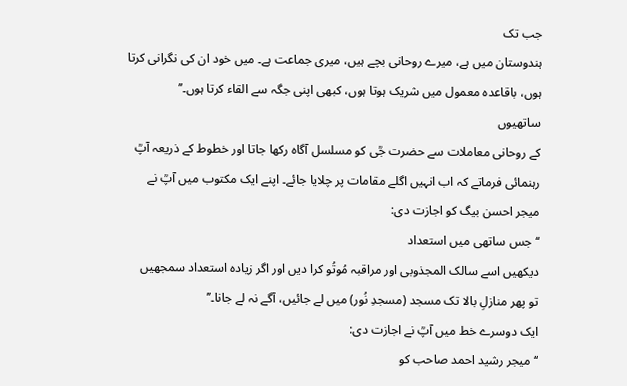جب تک
ہندوستان میں ہے، میرے روحانی بچے ہیں، میری جماعت ہے۔ میں خود ان کی نگرانی کرتا
ہوں، باقاعدہ معمول میں شریک ہوتا ہوں، کبھی اپنی جگہ سے القاء کرتا ہوں۔’’
ساتھیوں
کے روحانی معاملات سے حضرت جؒی کو مسلسل آگاہ رکھا جاتا اور خطوط کے ذریعہ آپؒ
رہنمائی فرماتے کہ اب انہیں اگلے مقامات پر چلایا جائے۔ اپنے ایک مکتوب میں آپؒ نے
میجر احسن بیگ کو اجازت دی:
‘‘ جس ساتھی میں استعداد
دیکھیں اسے سالک المجذوبی اور مراقبہ مُوتُو کرا دیں اور اگر زیادہ استعداد سمجھیں
تو پھر منازلِ بالا تک مسجد (مسجدِ نُور) میں لے جائیں، آگے نہ لے جانا۔’’
ایک دوسرے خط میں آپؒ نے اجازت دی:
‘‘میجر رشید احمد صاحب کو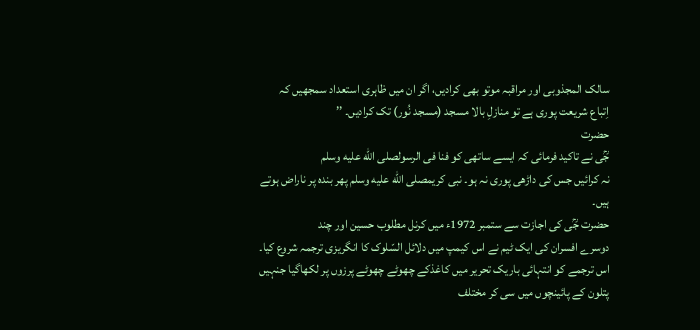سالک المجذوبی اور مراقبہ موتو بھی کرادیں، اگر ان میں ظاہری استعداد سمجھیں کہ
اِتباع شریعت پوری ہے تو منازلِ بالا مسجد (مسجد نُور) تک کرادیں۔ ’’
حضرت
جؒی نے تاکید فرمائی کہ ایسے ساتھی کو فنا فی الرسولصلى الله عليه وسلم
نہ کرائیں جس کی داڑھی پوری نہ ہو۔ نبی کریمصلى الله عليه وسلم پھر بندہ پر ناراض ہوتے ہیں۔
حضرت جؒی کی اجازت سے ستمبر 1972ء میں کرنل مطلوب حسین اور چند
دوسرے افسران کی ایک ٹیم نے اس کیمپ میں دلائل السّلوک کا انگریزی ترجمہ شروع کیا۔
اس ترجمے کو انتہائی باریک تحریر میں کاغذکے چھوٹے چھوٹے پرزوں پر لکھاگیا جنہیں
پتلون کے پائینچوں میں سی کر مختلف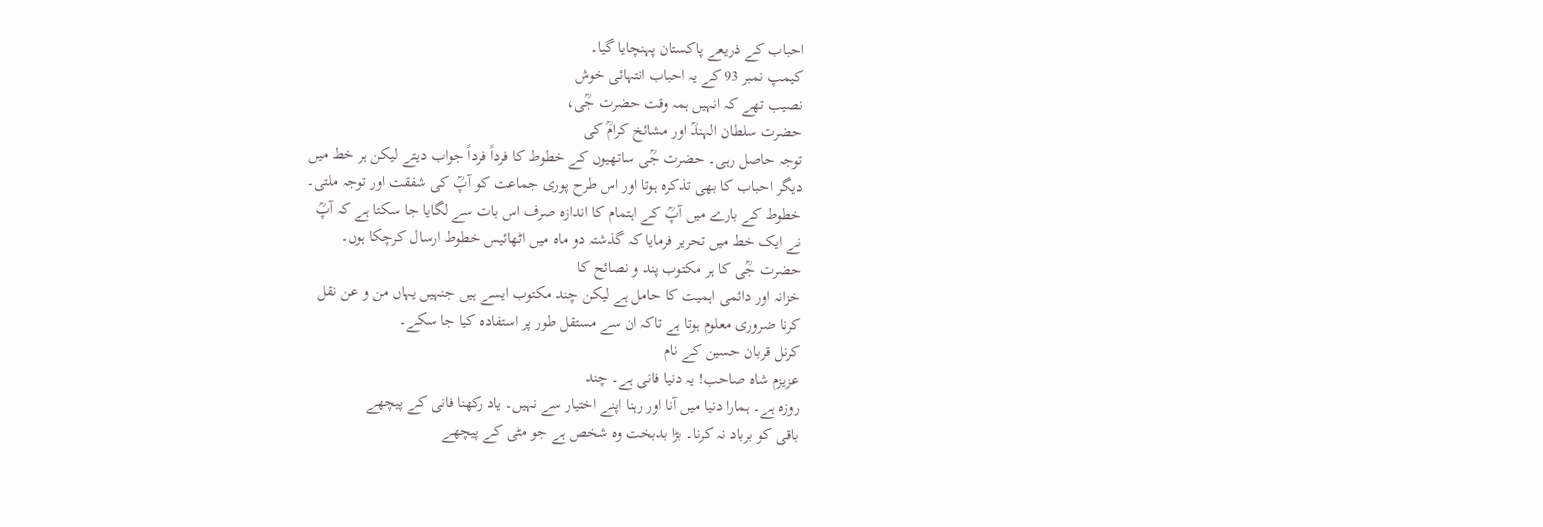احباب کے ذریعے پاکستان پہنچایا گیا۔
کیمپ نمبر 93 کے یہ احباب انتہائی خوش
نصیب تھے کہ انہیں ہمہ وقت حضرت جؒی،
حضرت سلطان الہندؒ اور مشائخ کرامؒ کی
توجہ حاصل رہی۔ حضرت جؒی ساتھیوں کے خطوط کا فرداً فرداً جواب دیتے لیکن ہر خط میں
دیگر احباب کا بھی تذکرہ ہوتا اور اس طرح پوری جماعت کو آپؒ کی شفقت اور توجہ ملتی۔
خطوط کے بارے میں آپؒ کے اہتمام کا اندازہ صرف اس بات سے لگایا جا سکتا ہے کہ آپؒ
نے ایک خط میں تحریر فرمایا کہ گذشتہ دو ماہ میں اٹھائیس خطوط ارسال کرچکا ہوں۔
حضرت جؒی کا ہر مکتوب پند و نصائح کا
خزانہ اور دائمی اہمیت کا حامل ہے لیکن چند مکتوب ایسے ہیں جنہیں یہاں من و عن نقل
کرنا ضروری معلوم ہوتا ہے تاکہ ان سے مستقل طور پر استفادہ کیا جا سکے۔
کرنل قربان حسین کے نام
عزیزم شاہ صاحب! یہ دنیا فانی ہے۔ چند
روزہ ہے۔ ہمارا دنیا میں آنا اور رہنا اپنے اختیار سے نہیں۔ یاد رکھنا فانی کے پیچھے
باقی کو برباد نہ کرنا۔ بڑا بدبخت وہ شخص ہے جو مٹی کے پیچھے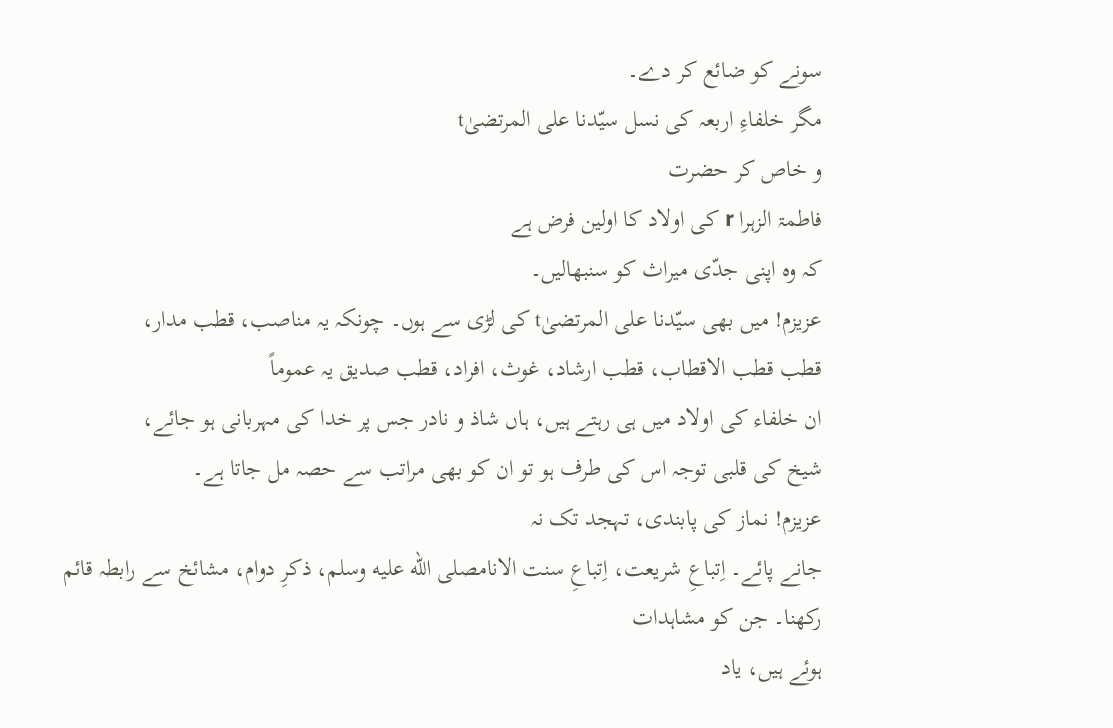سونے کو ضائع کر دے۔
مگر خلفاءِ اربعہ کی نسل سیّدنا علی المرتضیٰt
و خاص کر حضرت
فاطمۃ الزہرا r کی اولاد کا اولین فرض ہے
کہ وہ اپنی جدّی میراث کو سنبھالیں۔
عزیزم! میں بھی سیّدنا علی المرتضیٰt کی لڑی سے ہوں۔ چونکہ یہ مناصب، قطب مدار،
قطب قطب الاقطاب، قطب ارشاد، غوث، افراد، قطب صدیق یہ عموماً
ان خلفاء کی اولاد میں ہی رہتے ہیں، ہاں شاذ و نادر جس پر خدا کی مہربانی ہو جائے،
شیخ کی قلبی توجہ اس کی طرف ہو تو ان کو بھی مراتب سے حصہ مل جاتا ہے۔
عزیزم! نماز کی پابندی، تہجد تک نہ
جانے پائے۔ اِتباعِ شریعت، اِتباعِ سنت الانامصلى الله عليه وسلم، ذکرِ دوام، مشائخ سے رابطہ قائم رکھنا۔ جن کو مشاہدات
ہوئے ہیں، یاد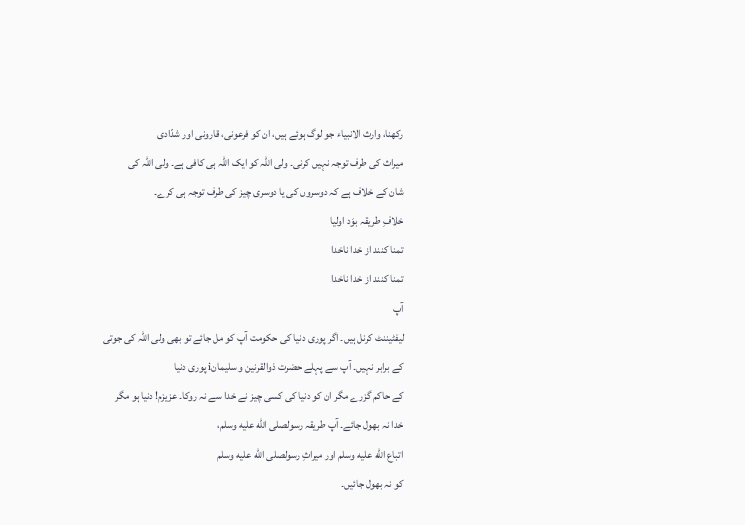رکھنا، وارث الانبیاء جو لوگ ہوئے ہیں، ان کو فرعونی، قارونی اور شدّادی
میراث کی طرف توجہ نہیں کرنی۔ ولی اللہ کو ایک اللہ ہی کافی ہے۔ ولی اللہ کی
شان کے خلاف ہے کہ دوسروں کی یا دوسری چیز کی طرف توجہ ہی کرے۔
خلافِ طریقہ بوَد اولیا
تمنا کنند از خدا ناخدا
تمنا کنند از خدا ناخدا
آپ
لیفٹیننٹ کرنل ہیں۔ اگر پوری دنیا کی حکومت آپ کو مل جائے تو بھی ولی اللہ کی جوتی
کے برابر نہیں۔ آپ سے پہلے حضرت ذوالقرنین و سلیمانi پوری دنیا
کے حاکم گزرے مگر ان کو دنیا کی کسی چیز نے خدا سے نہ روکا۔ عزیزم! دنیا ہو مگر
خدا نہ بھول جائے۔ آپ طریقہ رسولصلى الله عليه وسلم،
اتباع الله عليه وسلم اور میراثِ رسولصلى الله عليه وسلم
کو نہ بھول جائیں۔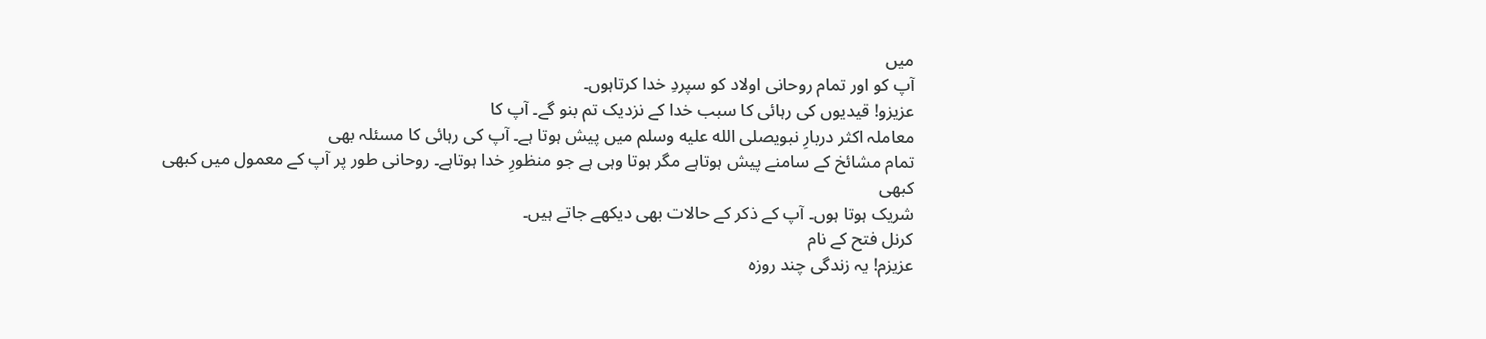میں
آپ کو اور تمام روحانی اولاد کو سپردِ خدا کرتاہوں۔
عزیزو! قیدیوں کی رہائی کا سبب خدا کے نزدیک تم بنو گے۔ آپ کا
معاملہ اکثر دربارِ نبویصلى الله عليه وسلم میں پیش ہوتا ہے۔ آپ کی رہائی کا مسئلہ بھی
تمام مشائخ کے سامنے پیش ہوتاہے مگر ہوتا وہی ہے جو منظورِ خدا ہوتاہے۔ روحانی طور پر آپ کے معمول میں کبھی کبھی
شریک ہوتا ہوں۔ آپ کے ذکر کے حالات بھی دیکھے جاتے ہیں۔
کرنل فتح کے نام
عزیزم! یہ زندگی چند روزہ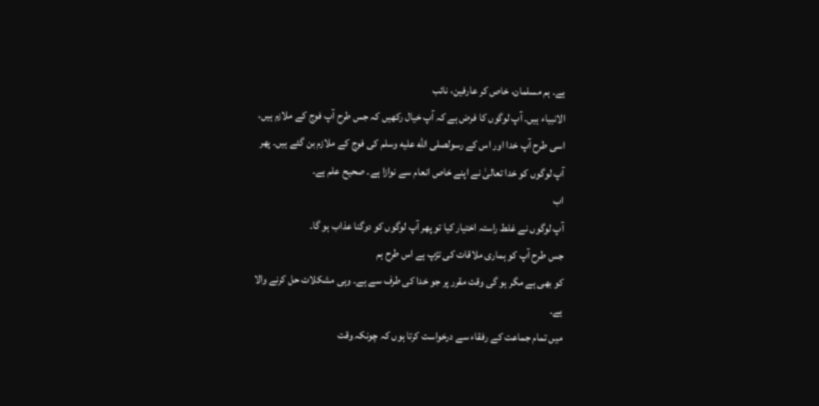ہے۔ ہم مسلمان، خاص کر عارفین، نائب
الانبیاء ہیں۔ آپ لوگوں کا فرض ہے کہ آپ خیال رکھیں کہ جس طرح آپ فوج کے ملازم ہیں،
اسی طرح آپ خدا اور اس کے رسولصلى الله عليه وسلم کی فوج کے ملازم بن گئے ہیں۔ پھر
آپ لوگوں کو خدا تعالیٰ نے اپنے خاص انعام سے نوازا ہے۔ صحیح علم ہے۔
اب
آپ لوگوں نے غلط راستہ اختیار کیا تو پھر آپ لوگوں کو دوگنا عذاب ہو گا۔
جس طرح آپ کو ہماری ملاقات کی تڑپ ہے اس طرح ہم
کو بھی ہے مگر ہو گی وقت مقرر پر جو خدا کی طرف سے ہے۔ وہی مشکلات حل کرنے والا
ہے۔
میں تمام جماعت کے رفقاء سے درخواست کرتا ہوں کہ چونکہ وقت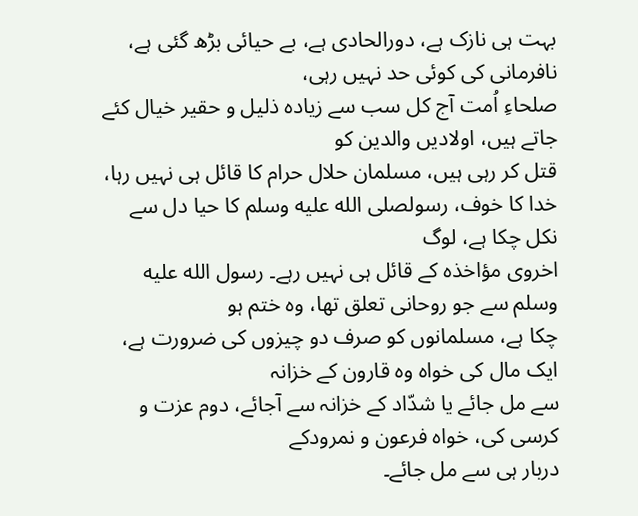بہت ہی نازک ہے، دورالحادی ہے، بے حیائی بڑھ گئی ہے، نافرمانی کی کوئی حد نہیں رہی،
صلحاءِ اُمت آج کل سب سے زیادہ ذلیل و حقیر خیال کئے جاتے ہیں، اولادیں والدین کو
قتل کر رہی ہیں، مسلمان حلال حرام کا قائل ہی نہیں رہا، خدا کا خوف، رسولصلى الله عليه وسلم کا حیا دل سے نکل چکا ہے، لوگ
اخروی مؤاخذہ کے قائل ہی نہیں رہے۔ رسول الله عليه وسلم سے جو روحانی تعلق تھا، وہ ختم ہو
چکا ہے، مسلمانوں کو صرف دو چیزوں کی ضرورت ہے، ایک مال کی خواہ وہ قارون کے خزانہ
سے مل جائے یا شدّاد کے خزانہ سے آجائے، دوم عزت و کرسی کی، خواہ فرعون و نمرودکے
دربار ہی سے مل جائے۔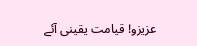عزیزو! قیامت یقینی آئے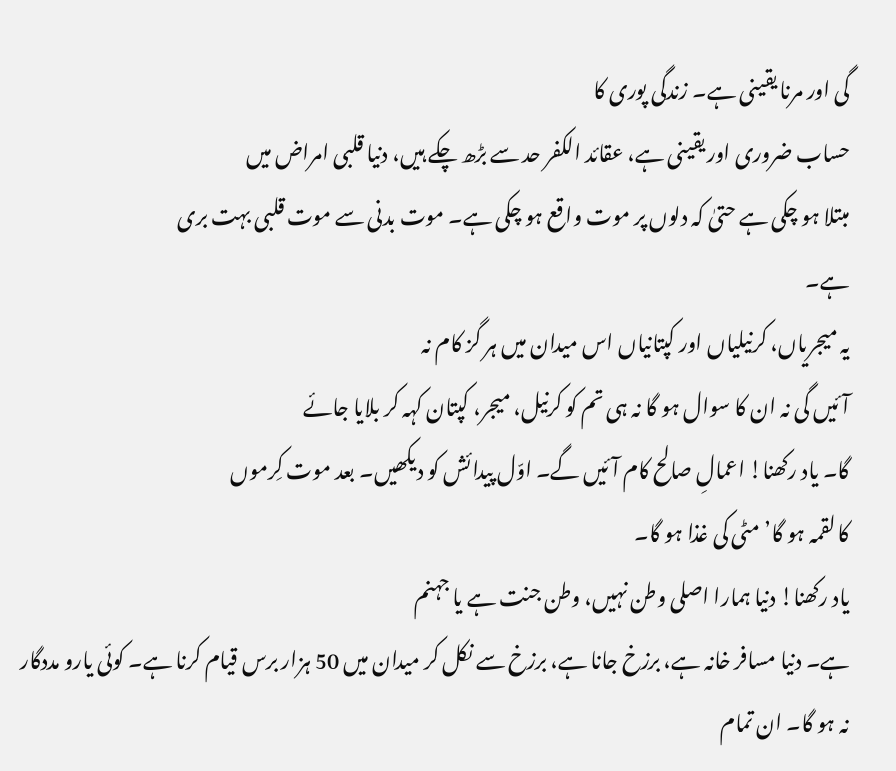گی اور مرنا یقینی ہے۔ زندگی پوری کا
حساب ضروری اور یقینی ہے، عقائد الکفر حد سے بڑھ چکے ہیں، دنیا قلبی امراض میں
مبتلا ہو چکی ہے حتیٰ کہ دلوں پر موت واقع ہو چکی ہے۔ موت بدنی سے موت قلبی بہت بری
ہے۔
یہ میجریاں، کرنیلیاں اور کپتانیاں اس میدان میں ہر گز کام نہ
آئیں گی نہ ان کا سوال ہو گا نہ ہی تم کو کرنیل، میجر، کپتان کہہ کر بلایا جائے
گا۔ یاد رکھنا! اعمالِ صالح کام آئیں گے۔ اوّل پیدائش کو دیکھیں۔ بعد موت کِرموں
کا لقمہ ہو گا’ مٹی کی غذا ہو گا۔
یاد رکھنا! دنیا ہمارا اصلی وطن نہیں، وطن جنت ہے یا جہنم
ہے۔ دنیا مسافر خانہ ہے، برزخ جانا ہے، برزخ سے نکل کر میدان میں 50 ہزار برس قیام کرنا ہے۔ کوئی یارو مددگار نہ ہو گا۔ ان تمام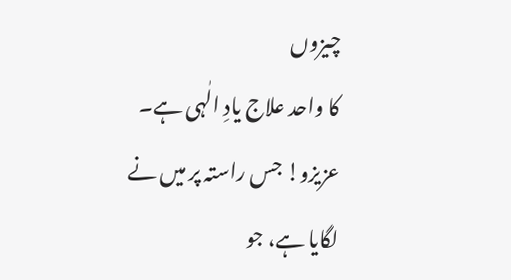چیزوں
کا واحد علاج یادِ الٰہی ہے۔
عزیزو! جس راستہ پر میں نے لگایا ہے، جو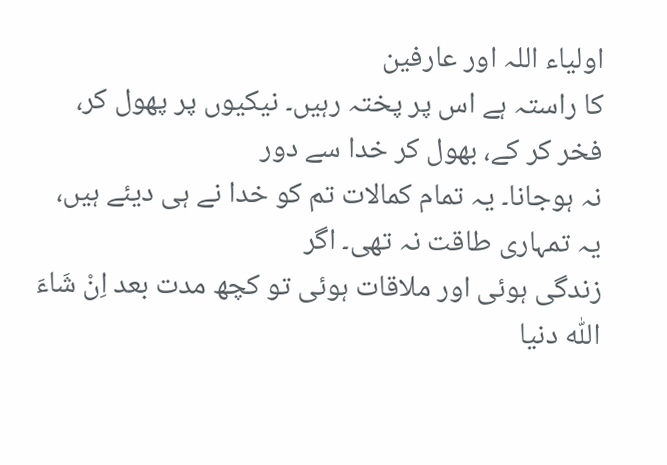اولیاء اللہ اور عارفین
کا راستہ ہے اس پر پختہ رہیں۔ نیکیوں پر پھول کر، فخر کر کے، بھول کر خدا سے دور
نہ ہوجانا۔ یہ تمام کمالات تم کو خدا نے ہی دیئے ہیں، یہ تمہاری طاقت نہ تھی۔ اگر
زندگی ہوئی اور ملاقات ہوئی تو کچھ مدت بعد اِنْ شَاءَ اللّٰه دنیا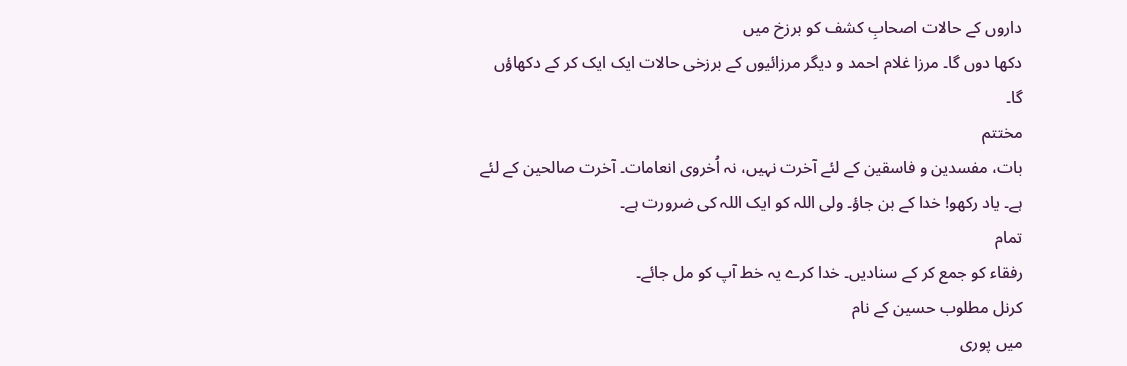داروں کے حالات اصحابِ کشف کو برزخ میں
دکھا دوں گا۔ مرزا غلام احمد و دیگر مرزائیوں کے برزخی حالات ایک ایک کر کے دکھاؤں
گا۔
مختتم
بات، مفسدین و فاسقین کے لئے آخرت نہیں، نہ اُخروی انعامات۔ آخرت صالحین کے لئے
ہے۔ یاد رکھو! خدا کے بن جاؤ۔ ولی اللہ کو ایک اللہ کی ضرورت ہے۔
تمام
رفقاء کو جمع کر کے سنادیں۔ خدا کرے یہ خط آپ کو مل جائے۔
کرنل مطلوب حسین کے نام
میں پوری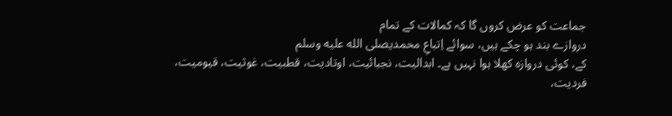جماعت کو عرض کروں گا کہ کمالات کے تمام
دروازے بند ہو چکے ہیں، سوائے اِتباعِ محمدیصلى الله عليه وسلم
کے، کوئی دروازہ کھلا ہوا نہیں ہے۔ ابدالیت، نجبائیت، اوتادیت، قطبیت، غوثیت، قیومیت،
فردیت،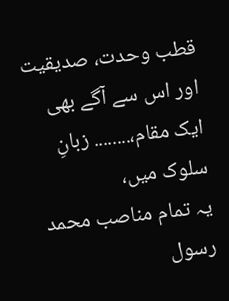قطب وحدت، صدیقیت اور اس سے آگے بھی ایک مقام،........ زبانِ سلوک میں،
یہ تمام مناصب محمد رسول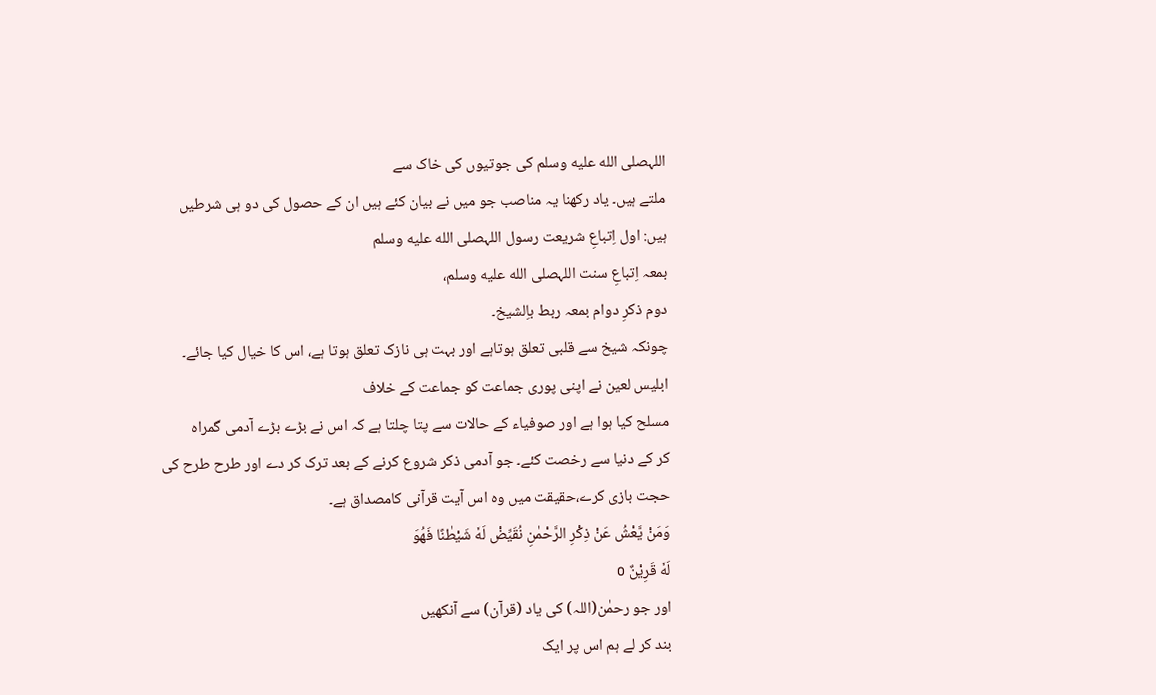اللہصلى الله عليه وسلم کی جوتیوں کی خاک سے
ملتے ہیں۔ یاد رکھنا یہ مناصب جو میں نے بیان کئے ہیں ان کے حصول کی دو ہی شرطیں
ہیں: اول اِتباعِ شریعت رسول اللہصلى الله عليه وسلم
بمعہ اِتباعِ سنت اللہصلى الله عليه وسلم،
دوم ذکرِ دوام بمعہ ربط باِلشیخ۔
چونکہ شیخ سے قلبی تعلق ہوتاہے اور بہت ہی نازک تعلق ہوتا ہے، اس کا خیال کیا جائے۔
ابلیس لعین نے اپنی پوری جماعت کو جماعت کے خلاف
مسلح کیا ہوا ہے اور صوفیاء کے حالات سے پتا چلتا ہے کہ اس نے بڑے بڑے آدمی گمراہ
کر کے دنیا سے رخصت کئے۔ جو آدمی ذکر شروع کرنے کے بعد ترک کر دے اور طرح طرح کی
حجت بازی کرے،حقیقت میں وہ اس آیت قرآنی کامصداق ہے۔
وَمَنْ يَّعْشُ عَنْ ذِكْرِ الرَّحْمٰنِ نُقَيِّضْ لَهٗ شَيْطٰنًا فَهُوَ
لَهٗ قَرِيْنٌ o
اور جو رحمٰن(اللہ) کی یاد (قرآن) سے آنکھیں
بند کر لے ہم اس پر ایک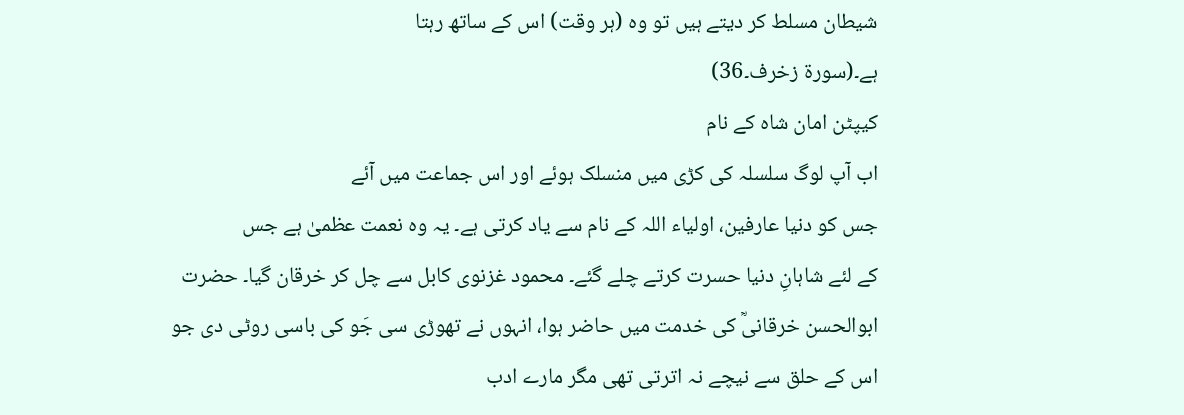شیطان مسلط کر دیتے ہیں تو وہ (ہر وقت) اس کے ساتھ رہتا
ہے۔(سورة زخرف۔36)
کیپٹن امان شاہ کے نام
اب آپ لوگ سلسلہ کی کڑی میں منسلک ہوئے اور اس جماعت میں آئے
جس کو دنیا عارفین، اولیاء اللہ کے نام سے یاد کرتی ہے۔ یہ وہ نعمت عظمیٰ ہے جس
کے لئے شاہانِ دنیا حسرت کرتے چلے گئے۔ محمود غزنوی کابل سے چل کر خرقان گیا۔ حضرت
ابوالحسن خرقانیؒ کی خدمت میں حاضر ہوا، انہوں نے تھوڑی سی جَو کی باسی روٹی دی جو
اس کے حلق سے نیچے نہ اترتی تھی مگر مارے ادب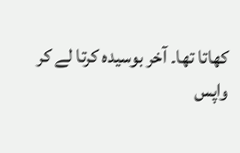کھاتا تھا۔ آخر بوسیدہ کرتا لے کر
واپس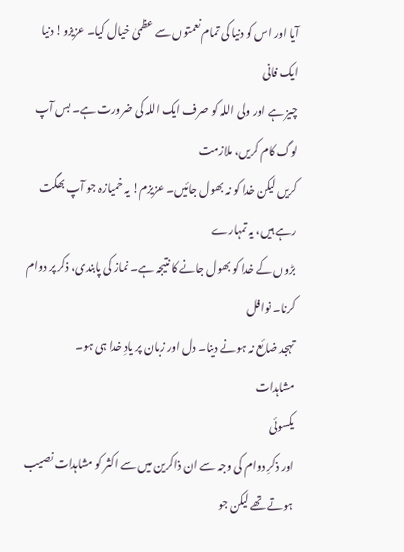آیا اور اس کو دنیا کی تمام نعمتوں سے عظمیٰ خیال کیا۔ عزیزو! دنیا ایک فانی
چیز ہے اور ولی اللہ کو صرف ایک اللہ کی ضرورت ہے۔ بس آپ لوگ کام کریں، ملازمت
کریں لیکن خدا کو نہ بھول جائیں۔ عزیزم! یہ خمیازہ جو آپ بھگت رہے ہیں، یہ تمہارے
بڑوں کے خدا کو بھول جانے کا نتیجہ ہے۔ نماز کی پابندی، ذکر پر دوام کرنا۔ نوافل
تہجد ضائع نہ ہونے دینا۔ دل اور زبان پر یادِ خدا ہی ہو۔
مشاہدات
یکسوئی
اور ذکرِ دوام کی وجہ سے ان ذاکرین میں سے اکثر کو مشاہدات نصیب ہوتے تھے لیکن جو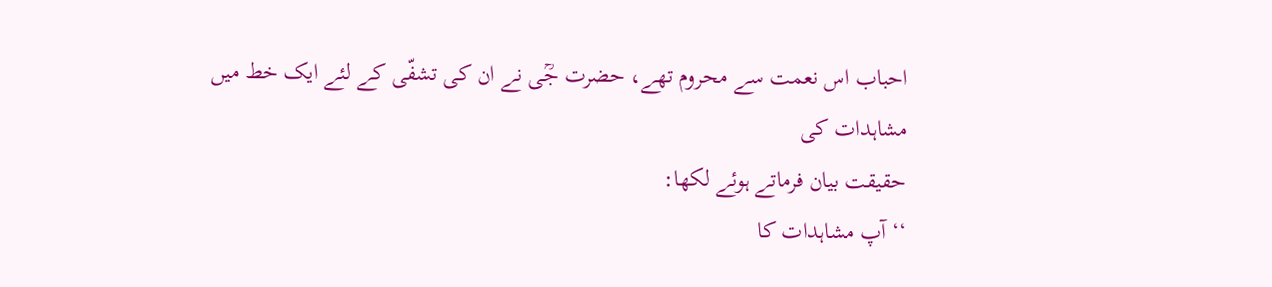احباب اس نعمت سے محروم تھے، حضرت جؒی نے ان کی تشفّی کے لئے ایک خط میں مشاہدات کی
حقیقت بیان فرماتے ہوئے لکھا:
‘‘آپ مشاہدات کا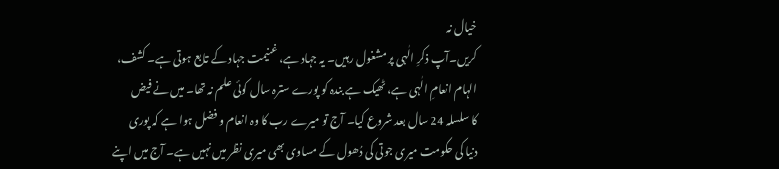خیال نہ
کریں۔آپ ذکرِ الٰہی پر مشغول رہیں۔ یہ جہاد ہے، غنیمت جہاد کے تابع ہوتی ہے۔ کشف،
الہام انعامِ الٰہی ہے، ٹھیک ہے بندہ کو پورے سترہ سال کوئی علم نہ تھا۔ میں نے فیض
کا سلسلہ 24 سال بعد شروع کیا۔ آج تو میرے رب کا وہ انعام و فضل ہوا ہے کہ پوری
دنیا کی حکومت میری جوتی کی دُھول کے مساوی بھی میری نظر میں نہیں ہے۔ آج میں اپنے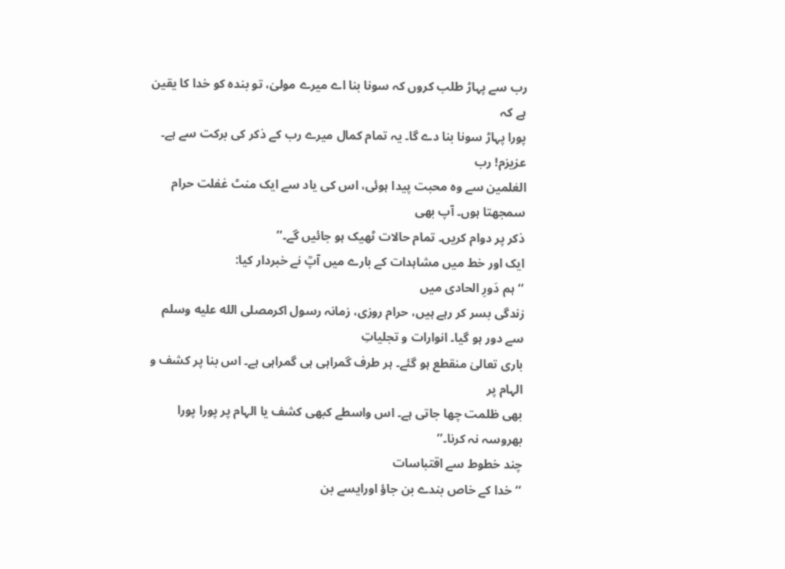رب سے پہاڑ طلب کروں کہ سونا بنا اے میرے مولیٰ، تو بندہ کو خدا کا یقین ہے کہ
پورا پہاڑ سونا بنا دے گا۔ یہ تمام کمال میرے رب کے ذکر کی برکت سے ہے۔ عزیزم! رب
العٰلمین سے وہ محبت پیدا ہوئی، اس کی یاد سے ایک منٹ غفلت حرام سمجھتا ہوں۔ آپ بھی
ذکر پر دوام کریں۔ تمام حالات ٹھیک ہو جائیں گے۔’’
ایک اور خط میں مشاہدات کے بارے میں آپؒ نے خبردار کیا:
‘‘ہم دَورِ الحادی میں
زندگی بسر کر رہے ہیں، حرام روزی، زمانہ رسول اکرمصلى الله عليه وسلم سے دور ہو گیا۔ انوارات و تجلیاتِ
باری تعالیٰ منقطع ہو گئے۔ ہر طرف گمراہی ہی گمراہی ہے۔ اس بنا پر کشف و الہام پر
بھی ظلمت چھا جاتی ہے۔ اس واسطے کبھی کشف یا الہام پر پورا پورا بھروسہ نہ کرنا۔’’
چند خطوط سے اقتباسات
‘‘خدا کے خاص بندے بن جاؤ اورایسے بن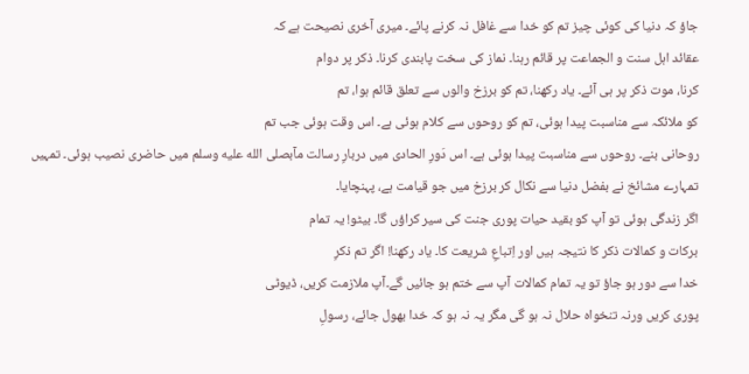جاؤ کہ دنیا کی کوئی چیز تم کو خدا سے غافل نہ کرنے پائے۔ میری آخری نصیحت ہے کہ
عقائد اہل سنت و الجماعت پر قائم رہنا۔ نماز کی سخت پابندی کرنا۔ ذکر پر دوام
کرنا، موت ذکر پر ہی آئے۔ یاد رکھنا، تم کو برزخ والوں سے تعلق قائم ہوا، تم
کو ملائکہ سے مناسبت پیدا ہوئی، تم کو روحوں سے کلام ہوئی ہے۔ اس وقت ہوئی جب تم
روحانی بنے۔ روحوں سے مناسبت پیدا ہوئی ہے۔ اس دَورِ الحادی میں دربارِ رسالت مآبصلى الله عليه وسلم میں حاضری نصیب ہوئی۔ تمہیں
تمہارے مشائخ نے بفضل دنیا سے نکال کر برزخ میں جو قیامت ہے، پہنچایا۔
اگر زندگی ہوئی تو آپ کو بقید حیات پوری جنت کی سیر کراؤں گا۔ بیٹو! یہ تمام
برکات و کمالات ذکر کا نتیجہ ہیں اور اِتباعِ شریعت کا۔ یاد رکھنا! اگر تم ذکرِ
خدا سے دور ہو جاؤ تو یہ تمام کمالات آپ سے ختم ہو جائیں گے۔آپ ملازمت کریں، ڈیوٹی
پوری کریں ورنہ تنخواہ حلال نہ ہو گی مگر یہ نہ ہو کہ خدا بھول جائے، رسولِ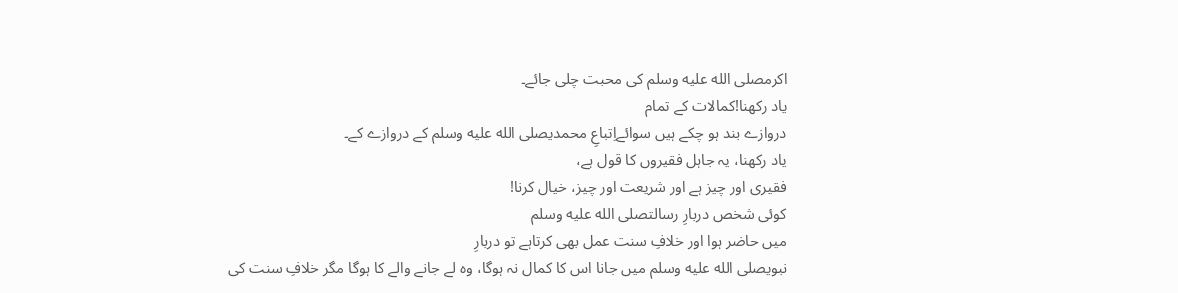اکرمصلى الله عليه وسلم کی محبت چلی جائے۔
یاد رکھنا!کمالات کے تمام
دروازے بند ہو چکے ہیں سوائےاِتباعِ محمدیصلى الله عليه وسلم کے دروازے کے۔
یاد رکھنا، یہ جاہل فقیروں کا قول ہے،
فقیری اور چیز ہے اور شریعت اور چیز، خیال کرنا!
کوئی شخص دربارِ رسالتصلى الله عليه وسلم
میں حاضر ہوا اور خلافِ سنت عمل بھی کرتاہے تو دربارِ
نبویصلى الله عليه وسلم میں جانا اس کا کمال نہ ہوگا، وہ لے جانے والے کا ہوگا مگر خلافِ سنت کی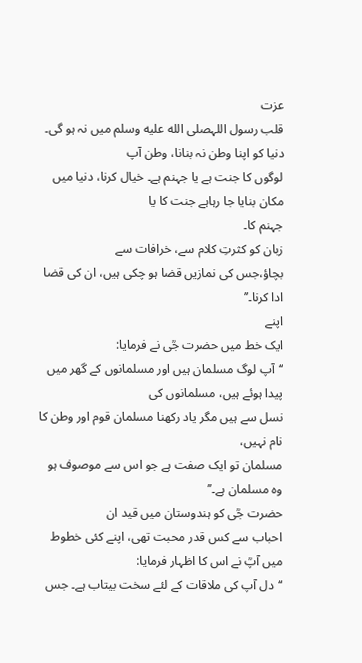عزت
قلب رسول اللہصلى الله عليه وسلم میں نہ ہو گی۔
دنیا کو اپنا وطن نہ بنانا، وطن آپ
لوگوں کا جنت ہے یا جہنم ہے۔ خیال کرنا، دنیا میں مکان بنایا جا رہاہے جنت کا یا
جہنم کا۔
زبان کو کثرتِ کلام سے، خرافات سے
بچاؤ،جس کی نمازیں قضا ہو چکی ہیں، ان کی قضا ادا کرنا۔’’
اپنے
ایک خط میں حضرت جؒی نے فرمایا:
‘‘آپ لوگ مسلمان ہیں اور مسلمانوں کے گھر میں پیدا ہوئے ہیں، مسلمانوں کی
نسل سے ہیں مگر یاد رکھنا مسلمان قوم اور وطن کا نام نہیں،
مسلمان تو ایک صفت ہے جو اس سے موصوف ہو وہ مسلمان ہے۔’’
حضرت جؒی کو ہندوستان میں قید ان
احباب سے کس قدر محبت تھی، اپنے کئی خطوط میں آپؒ نے اس کا اظہار فرمایا:
‘‘دل آپ کی ملاقات کے لئے سخت بیتاب ہے۔ جس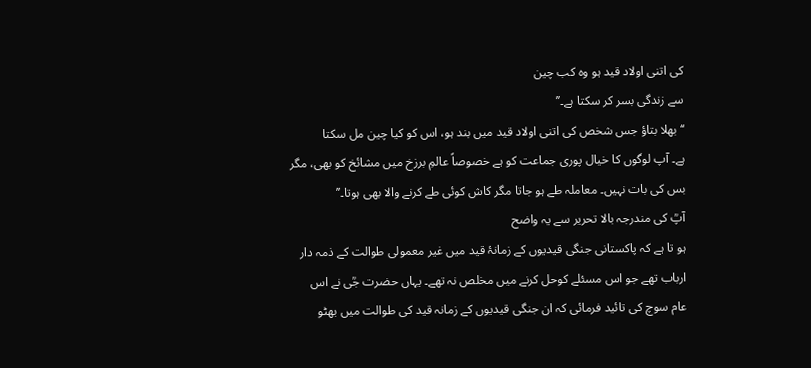کی اتنی اولاد قید ہو وہ کب چین
سے زندگی بسر کر سکتا ہے۔’’
‘‘بھلا بتاؤ جس شخص کی اتنی اولاد قید میں بند ہو، اس کو کیا چین مل سکتا
ہے۔ آپ لوگوں کا خیال پوری جماعت کو ہے خصوصاً عالمِ برزخ میں مشائخ کو بھی، مگر
بس کی بات نہیں۔ معاملہ طے ہو جاتا مگر کاش کوئی طے کرنے والا بھی ہوتا۔’’
آپؒ کی مندرجہ بالا تحریر سے یہ واضح
ہو تا ہے کہ پاکستانی جنگی قیدیوں کے زمانۂ قید میں غیر معمولی طوالت کے ذمہ دار
ارباب تھے جو اس مسئلے کوحل کرنے میں مخلص نہ تھے۔ یہاں حضرت جؒی نے اس
عام سوچ کی تائید فرمائی کہ ان جنگی قیدیوں کے زمانہ قید کی طوالت میں بھٹو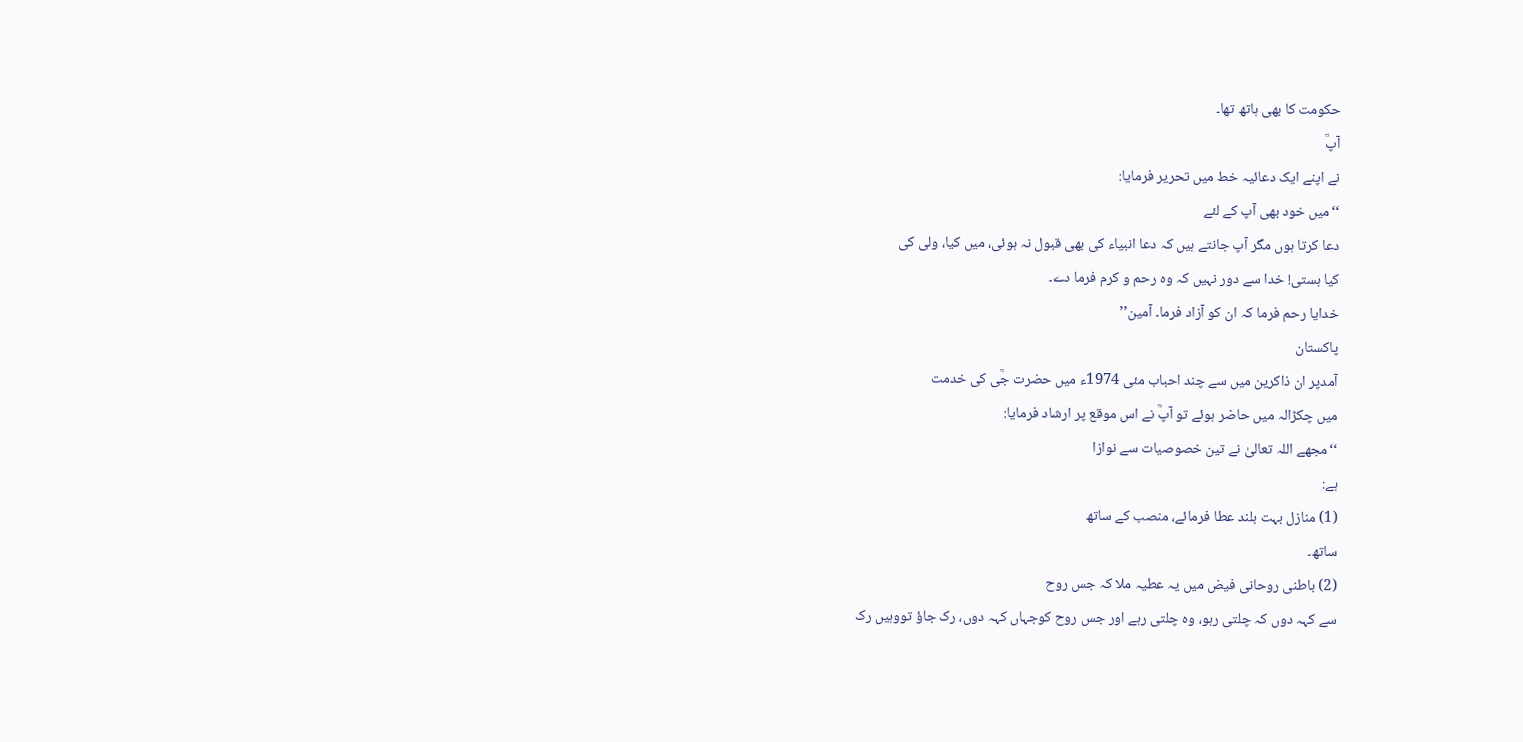حکومت کا بھی ہاتھ تھا۔
آپؒ
نے اپنے ایک دعائیہ خط میں تحریر فرمایا:
‘‘میں خود بھی آپ کے لئے
دعا کرتا ہوں مگر آپ جانتے ہیں کہ دعا انبیاء کی بھی قبول نہ ہوئی، میں کیا، ولی کی
کیا ہستی! خدا سے دور نہیں کہ وہ رحم و کرم فرما دے۔
خدایا رحم فرما کہ ان کو آزاد فرما۔ آمین’’
پاکستان
آمدپر ان ذاکرین میں سے چند احباب مئی 1974ء میں حضرت جؒی کی خدمت
میں چکڑالہ میں حاضر ہوئے تو آپؒ نے اس موقع پر ارشاد فرمایا:
‘‘مجھے اللہ تعالیٰ نے تین خصوصیات سے نوازا
ہے:
(1) منازل بہت بلند عطا فرمائے، منصب کے ساتھ
ساتھ۔
(2) باطنی روحانی فیض میں یہ عطیہ ملا کہ جس روح
سے کہہ دوں کہ چلتی رہو، وہ چلتی رہے اور جس روح کوجہاں کہہ دوں، رک جاؤ تووہیں رک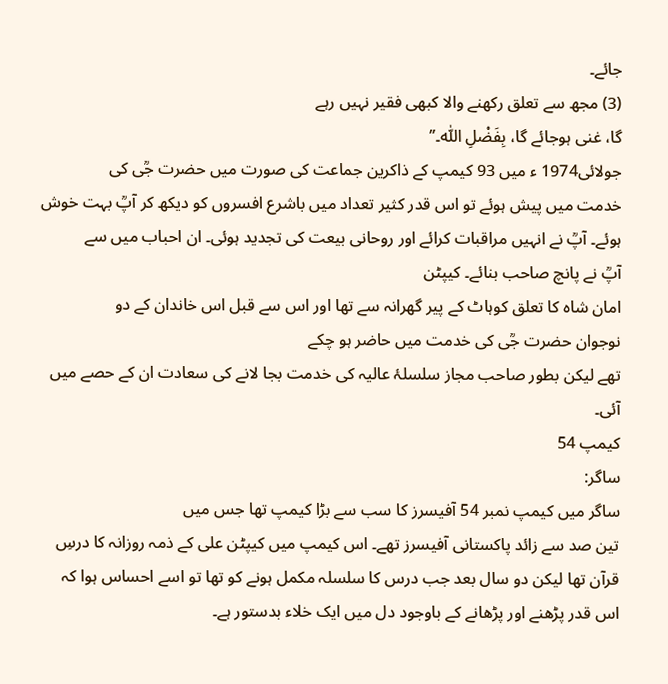جائے۔
(3) مجھ سے تعلق رکھنے والا کبھی فقیر نہیں رہے
گا، غنی ہوجائے گا، بِفَضْلِ اللّٰہ۔’’
جولائی1974 ء میں 93 کیمپ کے ذاکرین جماعت کی صورت میں حضرت جؒی کی
خدمت میں پیش ہوئے تو اس قدر کثیر تعداد میں باشرع افسروں کو دیکھ کر آپؒ بہت خوش
ہوئے۔ آپؒ نے انہیں مراقبات کرائے اور روحانی بیعت کی تجدید ہوئی۔ ان احباب میں سے
آپؒ نے پانچ صاحب بنائے۔ کیپٹن
امان شاہ کا تعلق کوہاٹ کے پیر گھرانہ سے تھا اور اس سے قبل اس خاندان کے دو
نوجوان حضرت جؒی کی خدمت میں حاضر ہو چکے
تھے لیکن بطور صاحب مجاز سلسلۂ عالیہ کی خدمت بجا لانے کی سعادت ان کے حصے میں آئی۔
کیمپ 54
ساگر:
ساگر میں کیمپ نمبر 54 آفیسرز کا سب سے بڑا کیمپ تھا جس میں
تین صد سے زائد پاکستانی آفیسرز تھے۔ اس کیمپ میں کیپٹن علی کے ذمہ روزانہ کا درسِ
قرآن تھا لیکن دو سال بعد جب درس کا سلسلہ مکمل ہونے کو تھا تو اسے احساس ہوا کہ
اس قدر پڑھنے اور پڑھانے کے باوجود دل میں ایک خلاء بدستور ہے۔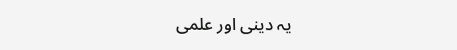یہ دینی اور علمی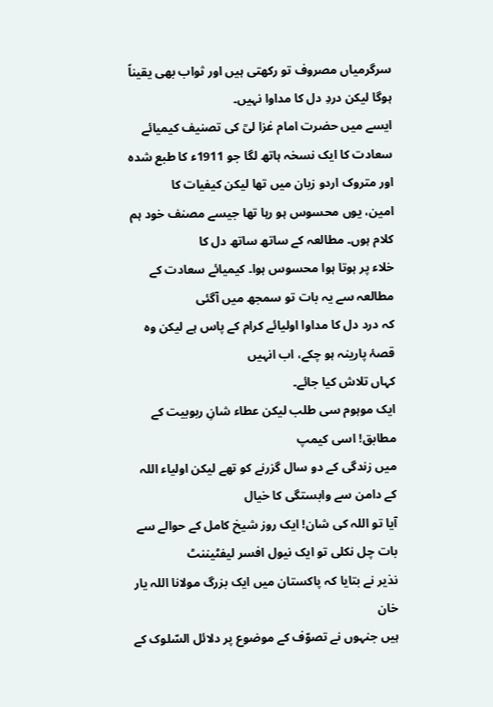سرگرمیاں مصروف تو رکھتی ہیں اور ثواب بھی یقیناً ہوگا لیکن دردِ دل کا مداوا نہیں۔
ایسے میں حضرت امام غزا لیؒ کی تصنیف کیمیائے سعادت کا ایک نسخہ ہاتھ لگا جو 1911ء کا طبع شدہ اور متروک اردو زبان میں تھا لیکن کیفیات کا
امین، یوں محسوس ہو رہا تھا جیسے مصنف خود ہم کلام ہوں۔ مطالعہ کے ساتھ ساتھ دل کا
خلاء پر ہوتا ہوا محسوس ہوا۔ کیمیائے سعادت کے مطالعہ سے یہ بات تو سمجھ میں آگئی
کہ درد دل کا مداوا اولیائے کرام کے پاس ہے لیکن وہ قصۂ پارینہ ہو چکے، اب انہیں
کہاں تلاش کیا جائے۔
ایک موہوم سی طلب لیکن عطاء شانِ ربوبیت کے مطابق! اسی کیمپ
میں زندگی کے دو سال گزرنے کو تھے لیکن اولیاء اللہ کے دامن سے وابستگی کا خیال
آیا تو اللہ کی شان! ایک روز شیخ کامل کے حوالے سے بات چل نکلی تو ایک نیول افسر لیفٹیننٹ
نذیر نے بتایا کہ پاکستان میں ایک بزرگ مولانا اللہ یار خان
ہیں جنہوں نے تصوّف کے موضوع پر دلائل السّلوک کے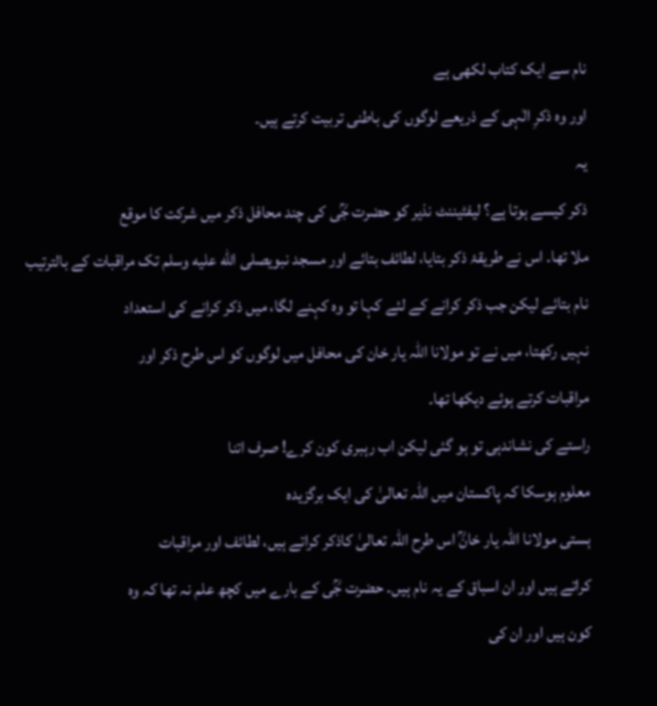نام سے ایک کتاب لکھی ہے
اور وہ ذکرِ الٰہی کے ذریعے لوگوں کی باطنی تربیت کرتے ہیں۔
یہ
ذکر کیسے ہوتا ہے؟ لیفٹیننٹ نذیر کو حضرت جؒی کی چند محافل ذکر میں شرکت کا موقع
ملا تھا۔ اس نے طریقۂ ذکر بتایا، لطائف بتائے اور مسجد نبویصلى الله عليه وسلم تک مراقبات کے بالترتیب
نام بتائے لیکن جب ذکر کرانے کے لئے کہا تو وہ کہنے لگا، میں ذکر کرانے کی استعداد
نہیں رکھتا، میں نے تو مولانا اللہ یار خان کی محافل میں لوگوں کو اس طرح ذکر اور
مراقبات کرتے ہوئے دیکھا تھا۔
راستے کی نشاندہی تو ہو گئی لیکن اب رہبری کون کرے! صرف اتنا
معلوم ہوسکا کہ پاکستان میں اللہ تعالیٰ کی ایک برگزیدہ
ہستی مولانا اللہ یار خانؒ اس طرح اللہ تعالیٰ کاذکر کراتے ہیں، لطائف اور مراقبات
کراتے ہیں اور ان اسباق کے یہ نام ہیں۔ حضرت جؒی کے بارے میں کچھ علم نہ تھا کہ وہ
کون ہیں اور ان کی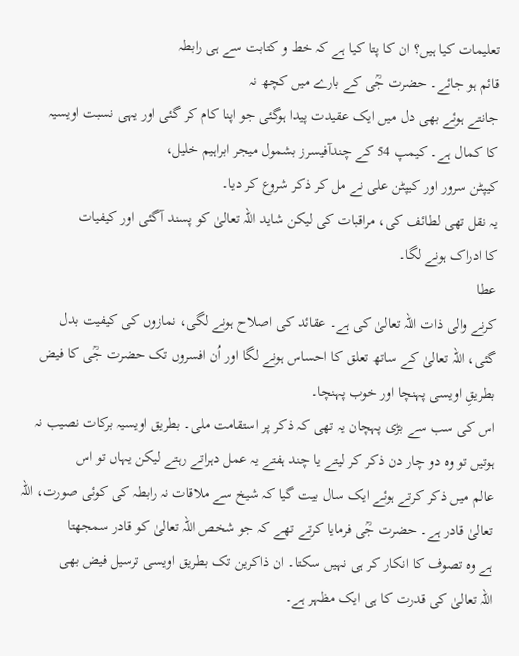تعلیمات کیا ہیں؟ ان کا پتا کیا ہے کہ خط و کتابت سے ہی رابطہ
قائم ہو جائے۔ حضرت جؒی کے بارے میں کچھ نہ
جانتے ہوئے بھی دل میں ایک عقیدت پیدا ہوگئی جو اپنا کام کر گئی اور یہی نسبت اویسیہ
کا کمال ہے۔ کیمپ 54 کے چندآفیسرز بشمول میجر ابراہیم خلیل،
کیپٹن سرور اور کیپٹن علی نے مل کر ذکر شروع کر دیا۔
یہ نقل تھی لطائف کی، مراقبات کی لیکن شاید اللہ تعالیٰ کو پسند آگئی اور کیفیات
کا ادراک ہونے لگا۔
عطا
کرنے والی ذات اللہ تعالیٰ کی ہے۔ عقائد کی اصلاح ہونے لگی، نمازوں کی کیفیت بدل
گئی، اللہ تعالیٰ کے ساتھ تعلق کا احساس ہونے لگا اور اُن افسروں تک حضرت جؒی کا فیض بطریقِ اویسی پہنچا اور خوب پہنچا۔
اس کی سب سے بڑی پہچان یہ تھی کہ ذکر پر استقامت ملی۔ بطریق اویسیہ برکات نصیب نہ
ہوتیں تو وہ دو چار دن ذکر کر لیتے یا چند ہفتے یہ عمل دہراتے رہتے لیکن یہاں تو اس
عالم میں ذکر کرتے ہوئے ایک سال بیت گیا کہ شیخ سے ملاقات نہ رابطہ کی کوئی صورت، اللہ
تعالیٰ قادر ہے۔ حضرت جؒی فرمایا کرتے تھے کہ جو شخص اللہ تعالیٰ کو قادر سمجھتا
ہے وہ تصوف کا انکار کر ہی نہیں سکتا۔ ان ذاکرین تک بطریق اویسی ترسیل فیض بھی
اللہ تعالیٰ کی قدرت کا ہی ایک مظہر ہے۔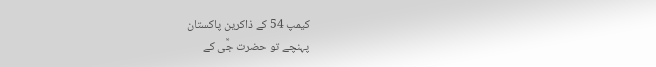کیمپ 54 کے ذاکرین پاکستان
پہنچے تو حضرت جؒی کے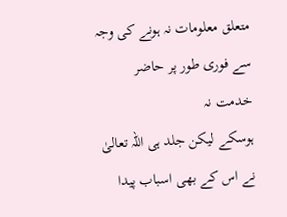متعلق معلومات نہ ہونے کی وجہ سے فوری طور پر حاضر خدمت نہ
ہوسکے لیکن جلد ہی اللہ تعالیٰ نے اس کے بھی اسباب پیدا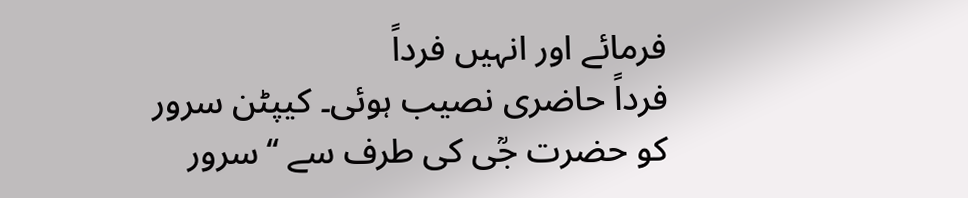فرمائے اور انہیں فرداً
فرداً حاضری نصیب ہوئی۔ کیپٹن سرور کو حضرت جؒی کی طرف سے ‘‘سرور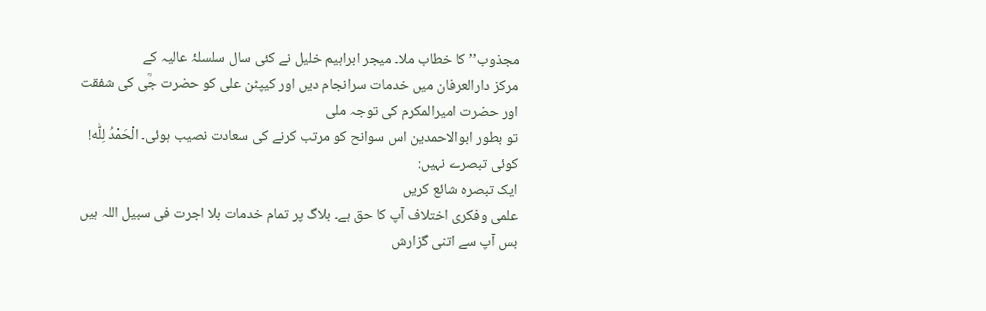مجذوب’’ کا خطاب ملا۔ میجر ابراہیم خلیل نے کئی سال سلسلۂ عالیہ کے
مرکز دارالعرفان میں خدمات سرانجام دیں اور کیپٹن علی کو حضرت جؒی کی شفقت اور حضرت امیرالمکرم کی توجہ ملی
تو بطور ابوالاحمدین اس سوانح کو مرتب کرنے کی سعادت نصیب ہوئی۔ الْحَمْدُ لِلّٰه!
کوئی تبصرے نہیں:
ایک تبصرہ شائع کریں
علمی وفکری اختلاف آپ کا حق ہے۔ بلاگ پر تمام خدمات بلا اجرت فی سبیل اللہ ہیں بس آپ سے اتنی گزارش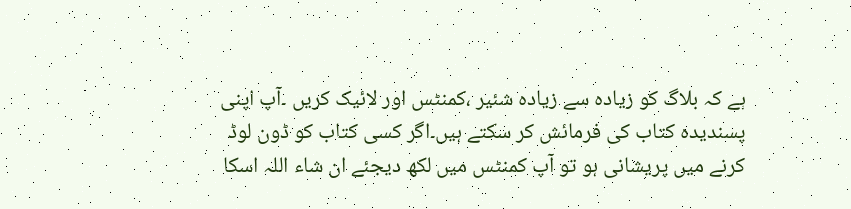ہے کہ بلاگ کو زیادہ سے زیادہ شئیر ،کمنٹس اور لائیک کریں ۔آپ اپنی پسندیدہ کتاب کی فرمائش کر سکتے ہیں۔اگر کسی کتاب کو ڈون لوڈ کرنے میں پریشانی ہو تو آپ کمنٹس میں لکھ دیجئے ان شاء اللہ اسکا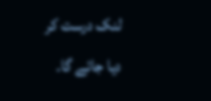لنک درست کر دیا جائے گا۔